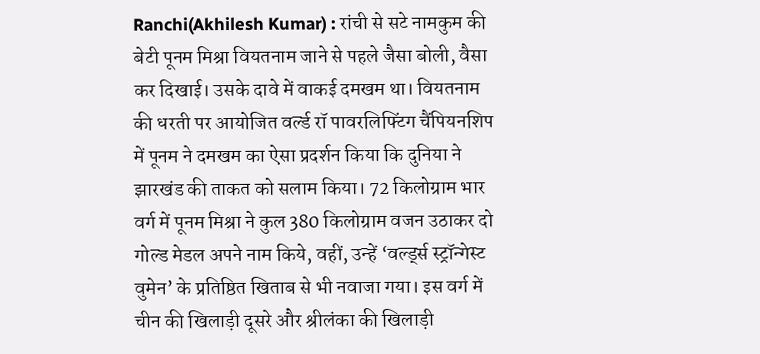Ranchi(Akhilesh Kumar) : रांची से सटे नामकुम की बेटी पूनम मिश्रा वियतनाम जाने से पहले जैसा बोली, वैसा कर दिखाई। उसके दावे में वाकई दमखम था। वियतनाम की धरती पर आयोजित वर्ल्ड रॉ पावरलिफ्टिंग चैंपियनशिप में पूनम ने दमखम का ऐसा प्रदर्शन किया कि दुनिया ने झारखंड की ताकत को सलाम किया। 72 किलोग्राम भार वर्ग में पूनम मिश्रा ने कुल 380 किलोग्राम वजन उठाकर दो गोल्ड मेडल अपने नाम किये, वहीं, उन्हें ‘वर्ल्ड्स स्ट्रॉन्गेस्ट वुमेन’ के प्रतिष्ठित खिताब से भी नवाजा गया। इस वर्ग में चीन की खिलाड़ी दूसरे और श्रीलंका की खिलाड़ी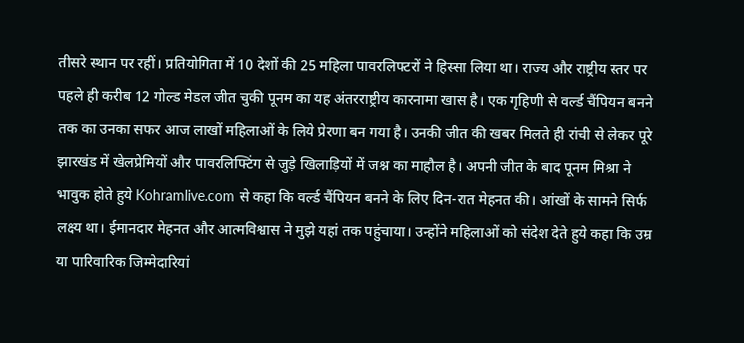तीसरे स्थान पर रहीं। प्रतियोगिता में 10 देशों की 25 महिला पावरलिफ्टरों ने हिस्सा लिया था। राज्य और राष्ट्रीय स्तर पर पहले ही करीब 12 गोल्ड मेडल जीत चुकी पूनम का यह अंतरराष्ट्रीय कारनामा खास है। एक गृहिणी से वर्ल्ड चैंपियन बनने तक का उनका सफर आज लाखों महिलाओं के लिये प्रेरणा बन गया है। उनकी जीत की खबर मिलते ही रांची से लेकर पूरे झारखंड में खेलप्रेमियों और पावरलिफ्टिंग से जुड़े खिलाड़ियों में जश्न का माहौल है। अपनी जीत के बाद पूनम मिश्रा ने भावुक होते हुये Kohramlive.com से कहा कि वर्ल्ड चैंपियन बनने के लिए दिन-रात मेहनत की। आंखों के सामने सिर्फ लक्ष्य था। ईमानदार मेहनत और आत्मविश्वास ने मुझे यहां तक पहुंचाया। उन्होंने महिलाओं को संदेश देते हुये कहा कि उम्र या पारिवारिक जिम्मेदारियां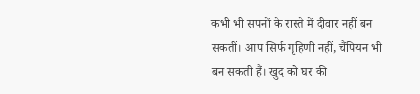कभी भी सपनों के रास्ते में दीवार नहीं बन सकतीं। आप सिर्फ गृहिणी नहीं, चैंपियन भी बन सकती हैं। खुद को घर की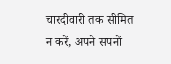चारदीवारी तक सीमित न करें, अपने सपनों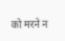को मरने न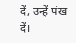दें, उन्हें पंख दें।